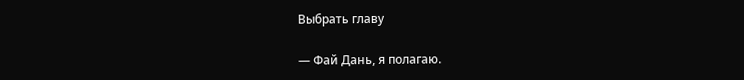Выбрать главу

— Фай Дань, я полагаю.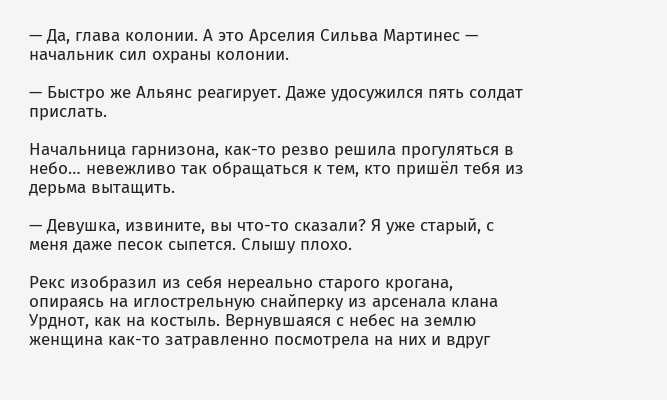— Да, глава колонии. А это Арселия Сильва Мартинес — начальник сил охраны колонии.

— Быстро же Альянс реагирует. Даже удосужился пять солдат прислать.

Начальница гарнизона, как-то резво решила прогуляться в небо… невежливо так обращаться к тем, кто пришёл тебя из дерьма вытащить.

— Девушка, извините, вы что-то сказали? Я уже старый, с меня даже песок сыпется. Слышу плохо.

Рекс изобразил из себя нереально старого крогана, опираясь на иглострельную снайперку из арсенала клана Урднот, как на костыль. Вернувшаяся с небес на землю женщина как-то затравленно посмотрела на них и вдруг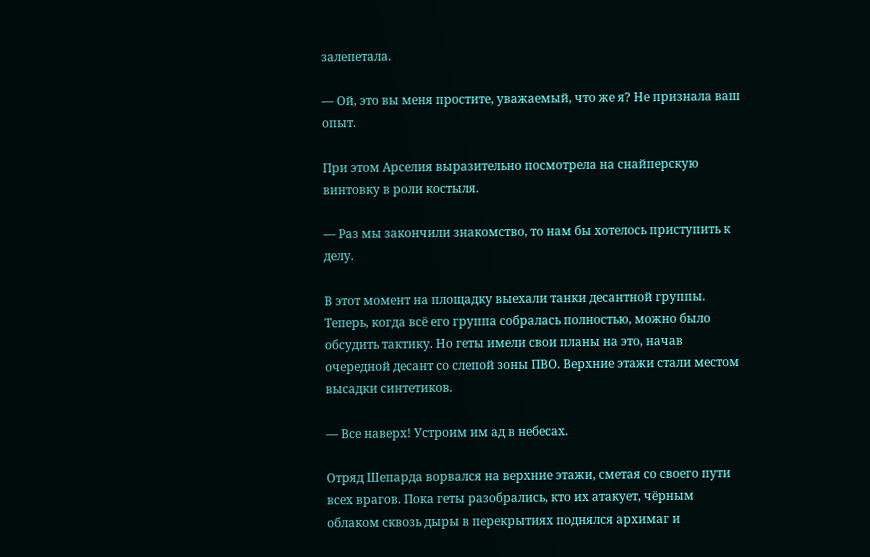залепетала.

— Ой, это вы меня простите, уважаемый, что же я? Не признала ваш опыт.

При этом Арселия выразительно посмотрела на снайперскую винтовку в роли костыля.

— Раз мы закончили знакомство, то нам бы хотелось приступить к делу.

В этот момент на площадку выехали танки десантной группы. Теперь, когда всё его группа собралась полностью, можно было обсудить тактику. Но геты имели свои планы на это, начав очередной десант со слепой зоны ПВО. Верхние этажи стали местом высадки синтетиков.

— Все наверх! Устроим им ад в небесах.

Отряд Шепарда ворвался на верхние этажи, сметая со своего пути всех врагов. Пока геты разобрались, кто их атакует, чёрным облаком сквозь дыры в перекрытиях поднялся архимаг и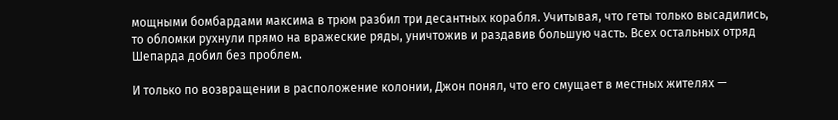мощными бомбардами максима в трюм разбил три десантных корабля. Учитывая, что геты только высадились, то обломки рухнули прямо на вражеские ряды, уничтожив и раздавив большую часть. Всех остальных отряд Шепарда добил без проблем.

И только по возвращении в расположение колонии, Джон понял, что его смущает в местных жителях —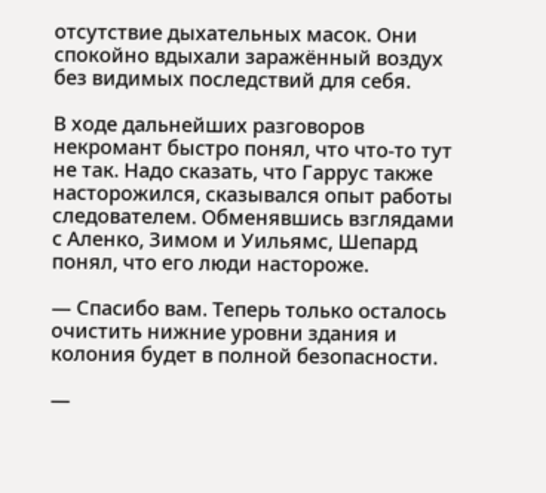отсутствие дыхательных масок. Они спокойно вдыхали заражённый воздух без видимых последствий для себя.

В ходе дальнейших разговоров некромант быстро понял, что что-то тут не так. Надо сказать, что Гаррус также насторожился, сказывался опыт работы следователем. Обменявшись взглядами с Аленко, Зимом и Уильямс, Шепард понял, что его люди настороже.

— Спасибо вам. Теперь только осталось очистить нижние уровни здания и колония будет в полной безопасности.

—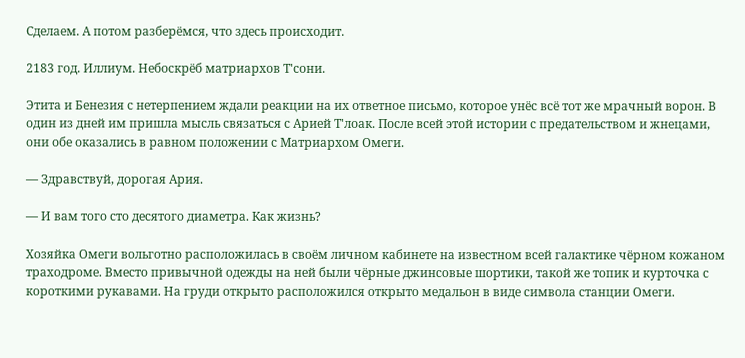Сделаем. А потом разберёмся, что здесь происходит.

2183 год. Иллиум. Небоскрёб матриархов Т'сони.

Этита и Бенезия с нетерпением ждали реакции на их ответное письмо, которое унёс всё тот же мрачный ворон. В один из дней им пришла мысль связаться с Арией Т'лоак. После всей этой истории с предательством и жнецами, они обе оказались в равном положении с Матриархом Омеги.

— Здравствуй, дорогая Ария.

— И вам того сто десятого диаметра. Как жизнь?

Хозяйка Омеги вольготно расположилась в своём личном кабинете на известном всей галактике чёрном кожаном траходроме. Вместо привычной одежды на ней были чёрные джинсовые шортики, такой же топик и курточка с короткими рукавами. На груди открыто расположился открыто медальон в виде символа станции Омеги.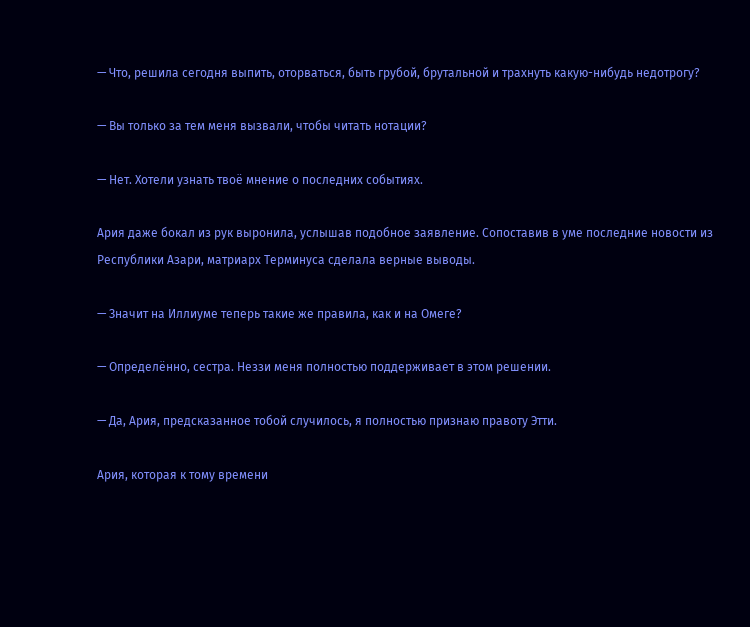— Что, решила сегодня выпить, оторваться, быть грубой, брутальной и трахнуть какую-нибудь недотрогу?

— Вы только за тем меня вызвали, чтобы читать нотации?

— Нет. Хотели узнать твоё мнение о последних событиях.

Ария даже бокал из рук выронила, услышав подобное заявление. Сопоставив в уме последние новости из Республики Азари, матриарх Терминуса сделала верные выводы.

— Значит на Иллиуме теперь такие же правила, как и на Омеге?

— Определённо, сестра. Неззи меня полностью поддерживает в этом решении.

— Да, Ария, предсказанное тобой случилось, я полностью признаю правоту Этти.

Ария, которая к тому времени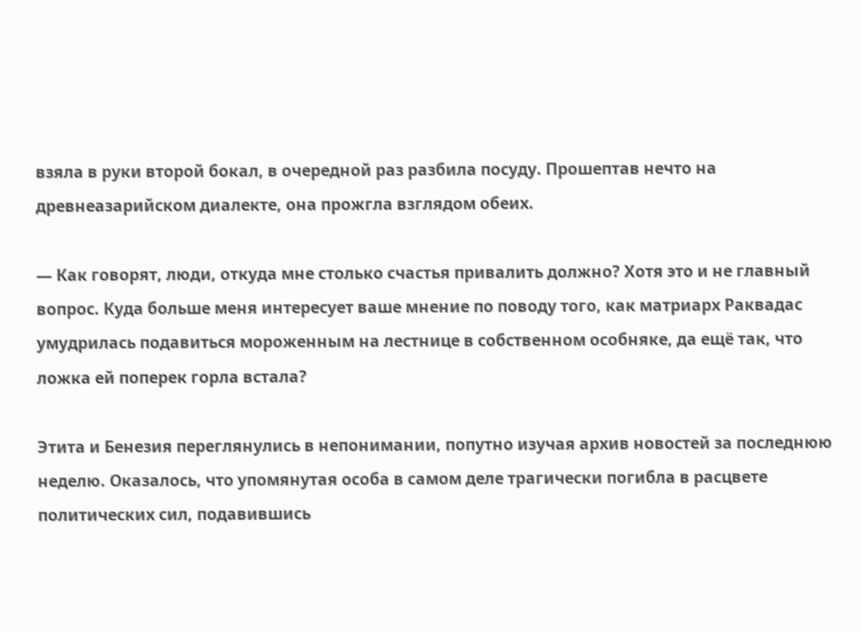взяла в руки второй бокал, в очередной раз разбила посуду. Прошептав нечто на древнеазарийском диалекте, она прожгла взглядом обеих.

— Как говорят, люди, откуда мне столько счастья привалить должно? Хотя это и не главный вопрос. Куда больше меня интересует ваше мнение по поводу того, как матриарх Раквадас умудрилась подавиться мороженным на лестнице в собственном особняке, да ещё так, что ложка ей поперек горла встала?

Этита и Бенезия переглянулись в непонимании, попутно изучая архив новостей за последнюю неделю. Оказалось, что упомянутая особа в самом деле трагически погибла в расцвете политических сил, подавившись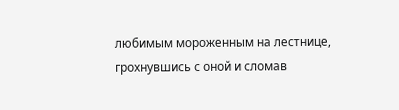любимым мороженным на лестнице, грохнувшись с оной и сломав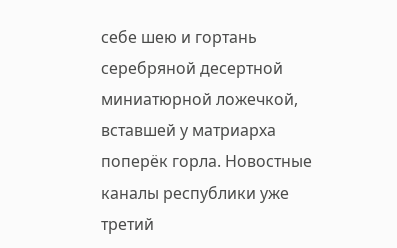себе шею и гортань серебряной десертной миниатюрной ложечкой, вставшей у матриарха поперёк горла. Новостные каналы республики уже третий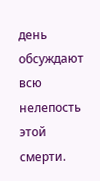день обсуждают всю нелепость этой смерти.